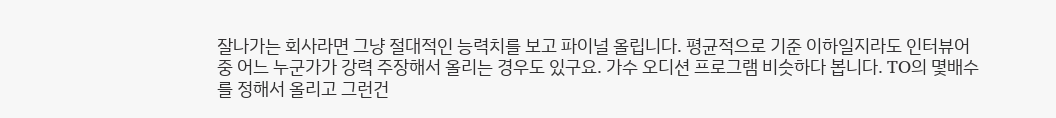잘나가는 회사라면 그냥 절대적인 능력치를 보고 파이널 올립니다. 평균적으로 기준 이하일지라도 인터뷰어 중 어느 누군가가 강력 주장해서 올리는 경우도 있구요. 가수 오디션 프로그램 비슷하다 봅니다. TO의 몇배수를 정해서 올리고 그런건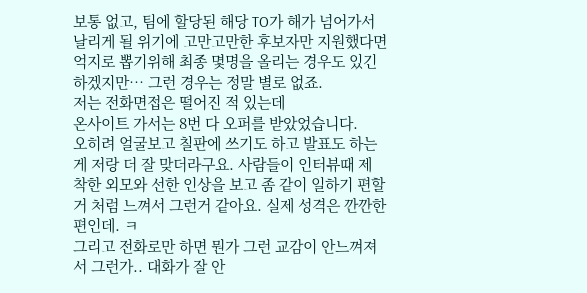보통 없고, 팀에 할당된 해당 TO가 해가 넘어가서 날리게 될 위기에 고만고만한 후보자만 지원했다면 억지로 뽑기위해 최종 몇명을 올리는 경우도 있긴 하겠지만… 그런 경우는 정말 별로 없죠.
저는 전화면접은 떨어진 적 있는데
온사이트 가서는 8번 다 오퍼를 받았었습니다.
오히려 얼굴보고 칠판에 쓰기도 하고 발표도 하는게 저랑 더 잘 맞더라구요. 사람들이 인터뷰때 제 착한 외모와 선한 인상을 보고 좀 같이 일하기 편할거 처럼 느껴서 그런거 같아요. 실제 성격은 깐깐한 편인데. ㅋ
그리고 전화로만 하면 뭔가 그런 교감이 안느껴져서 그런가.. 대화가 잘 안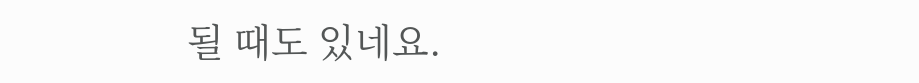될 때도 있네요.